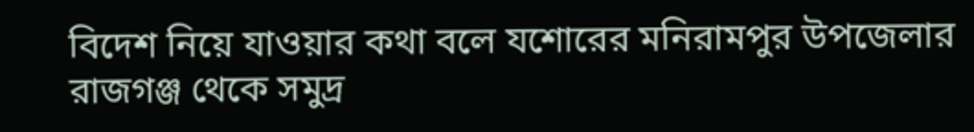বিদেশ নিয়ে যাওয়ার কথা বলে যশোরের মনিরামপুর উপজেলার রাজগঞ্জ থেকে সমুদ্র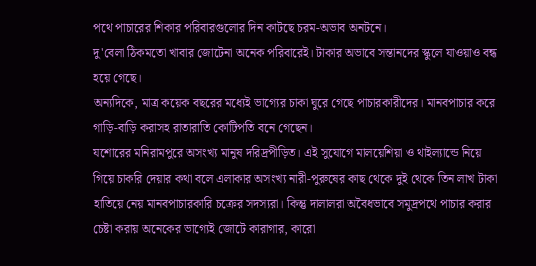পথে পাচারের শিকার পরিবারগুলোর দিন কাটছে চরম-অভাব অনটনে।
দু'বেলা ঠিকমতো খাবার জোটেনা অনেক পরিবারেই। টাকার অভাবে সন্তানদের স্কুলে যাওয়াও বন্ধ হয়ে গেছে।
অন্যদিকে, মাত্র কয়েক বছরের মধ্যেই ভাগ্যের চাকা ঘুরে গেছে পাচারকারীদের। মানবপাচার করে গাড়ি-বাড়ি করাসহ রাতারাতি কোটিপতি বনে গেছেন।
যশোরের মনিরামপুরে অসংখ্য মানুষ দরিদ্রপীড়িত। এই সুযোগে মালয়েশিয়া ও থাইল্যান্ডে নিয়ে গিয়ে চাকরি দেয়ার কথা বলে এলাকার অসংখ্য নারী-পুরুষের কাছ থেকে দুই থেকে তিন লাখ টাকা হাতিয়ে নেয় মানবপাচারকারি চক্রের সদস্যরা। কিন্তু দালালরা অবৈধভাবে সমুদ্রপথে পাচার করার চেষ্টা করায় অনেকের ভাগ্যেই জোটে কারাগার, কারো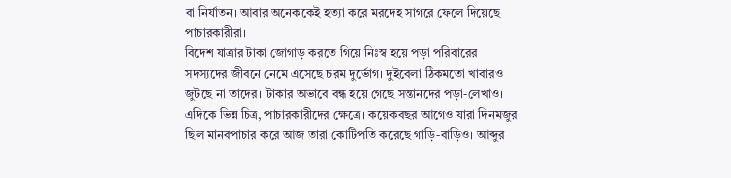বা নির্যাতন। আবার অনেককেই হত্যা করে মরদেহ সাগরে ফেলে দিয়েছে পাচারকারীরা।
বিদেশ যাত্রার টাকা জোগাড় করতে গিয়ে নিঃস্ব হয়ে পড়া পরিবারের সদস্যদের জীবনে নেমে এসেছে চরম দুর্ভোগ। দুইবেলা ঠিকমতো খাবারও জুটছে না তাদের। টাকার অভাবে বন্ধ হয়ে গেছে সন্তানদের পড়া-লেখাও।
এদিকে ভিন্ন চিত্র, পাচারকারীদের ক্ষেত্রে। কয়েকবছর আগেও যারা দিনমজুর ছিল মানবপাচার করে আজ তারা কোটিপতি করেছে গাড়ি-বাড়িও। আব্দুর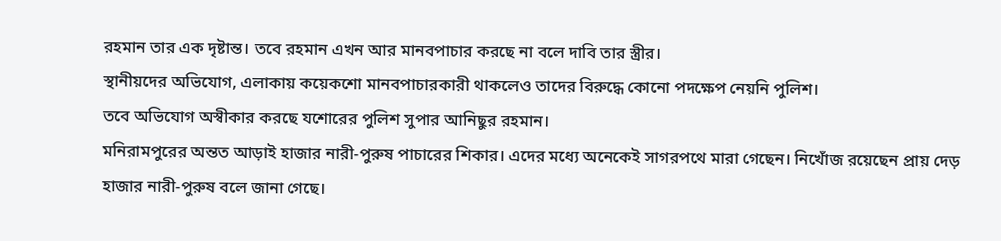রহমান তার এক দৃষ্টান্ত। তবে রহমান এখন আর মানবপাচার করছে না বলে দাবি তার স্ত্রীর।
স্থানীয়দের অভিযোগ, এলাকায় কয়েকশো মানবপাচারকারী থাকলেও তাদের বিরুদ্ধে কোনো পদক্ষেপ নেয়নি পুলিশ।
তবে অভিযোগ অস্বীকার করছে যশোরের পুলিশ সুপার আনিছুর রহমান।
মনিরামপুরের অন্তত আড়াই হাজার নারী-পুরুষ পাচারের শিকার। এদের মধ্যে অনেকেই সাগরপথে মারা গেছেন। নিখোঁজ রয়েছেন প্রায় দেড় হাজার নারী-পুরুষ বলে জানা গেছে।